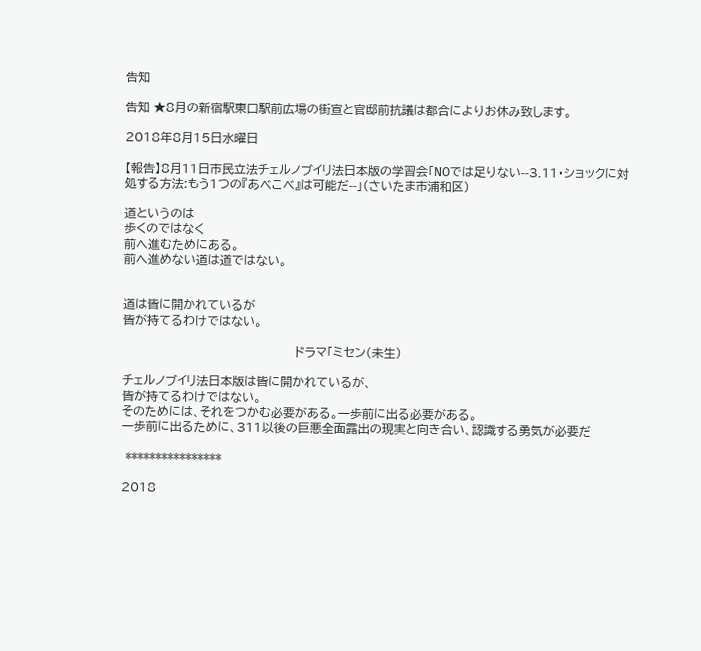告知

告知 ★8月の新宿駅東口駅前広場の街宣と官邸前抗議は都合によりお休み致します。

2018年8月15日水曜日

【報告】8月11日市民立法チェルノブイリ法日本版の学習会「NOでは足りない--3.11・ショックに対処する方法:もう1つの『あべこべ』は可能だ--」(さいたま市浦和区)

道というのは
歩くのではなく
前へ進むためにある。
前へ進めない道は道ではない。


道は皆に開かれているが
皆が持てるわけではない。

                                           ドラマ「ミセン(未生)

チェルノブイリ法日本版は皆に開かれているが、
皆が持てるわけではない。
そのためには、それをつかむ必要がある。一歩前に出る必要がある。
一歩前に出るために、311以後の巨悪全面露出の現実と向き合い、認識する勇気が必要だ

 ****************

2018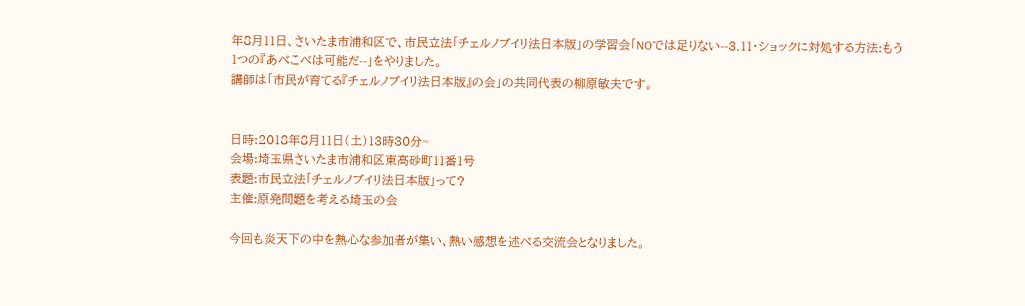年8月11日、さいたま市浦和区で、市民立法「チェルノブイリ法日本版」の学習会「NOでは足りない--3.11・ショックに対処する方法:もう1つの『あべこべは可能だ--」をやりました。
講師は「市民が育てる『チェルノブイリ法日本版』の会」の共同代表の柳原敏夫です。


日時:2018年8月11日(土)13時30分~
会場:埼玉県さいたま市浦和区東高砂町11番1号
表題:市民立法「チェルノブイリ法日本版」って?
主催:原発問題を考える埼玉の会

今回も炎天下の中を熱心な参加者が集い、熱い感想を述べる交流会となりました。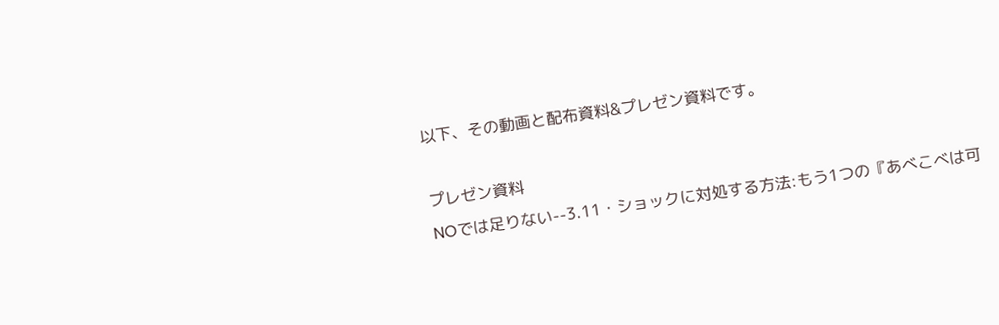以下、その動画と配布資料&プレゼン資料です。

プレゼン資料
NOでは足りない--3.11・ショックに対処する方法:もう1つの『あべこべは可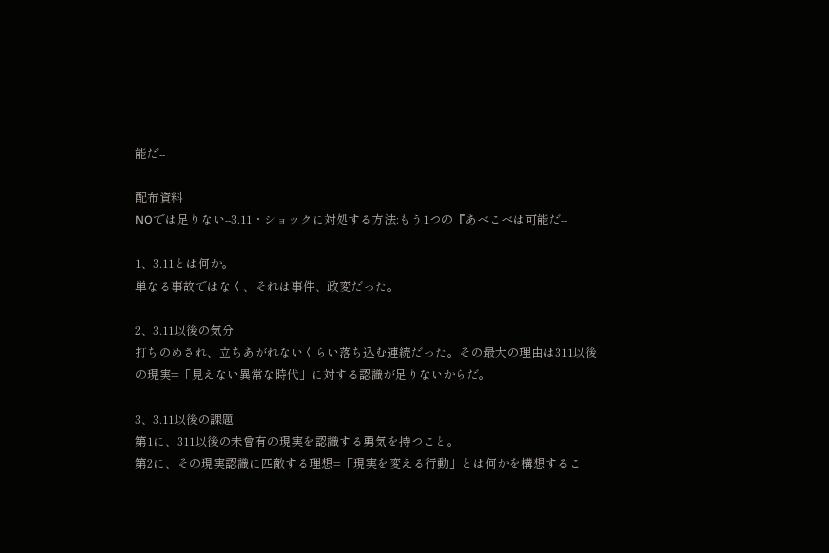能だ--

配布資料
NOでは足りない--3.11・ショックに対処する方法:もう1つの『あべこべは可能だ--

1、3.11とは何か。
単なる事故ではなく、それは事件、政変だった。

2、3.11以後の気分
打ちのめされ、立ちあがれないくらい落ち込む連続だった。その最大の理由は311以後の現実=「見えない異常な時代」に対する認識が足りないからだ。

3、3.11以後の課題
第1に、311以後の未曾有の現実を認識する勇気を持つこと。
第2に、その現実認識に匹敵する理想=「現実を変える行動」とは何かを構想するこ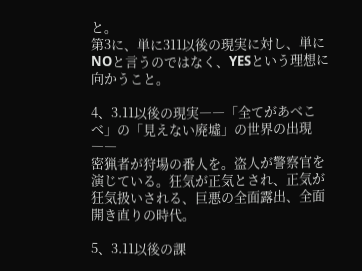と。
第3に、単に311以後の現実に対し、単にNOと言うのではなく、YESという理想に向かうこと。

4、3.11以後の現実――「全てがあべこべ」の「見えない廃墟」の世界の出現――
密猟者が狩場の番人を。盗人が警察官を演じている。狂気が正気とされ、正気が狂気扱いされる、巨悪の全面露出、全面開き直りの時代。

5、3.11以後の課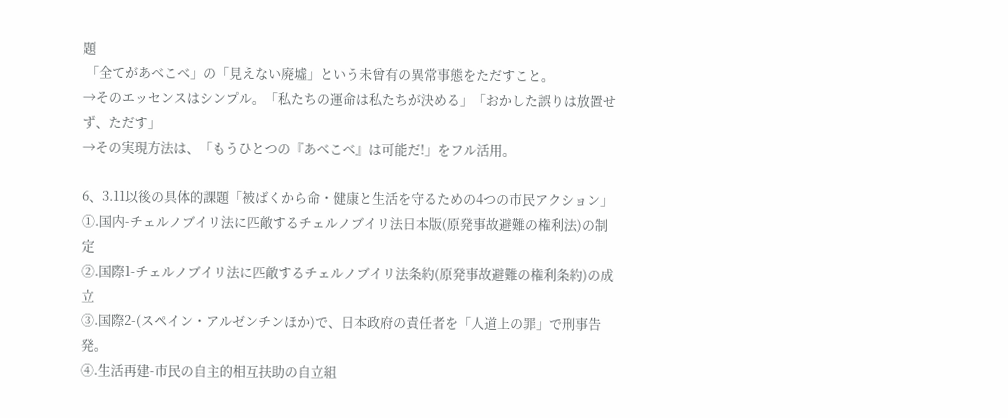題
 「全てがあべこべ」の「見えない廃墟」という未曾有の異常事態をただすこと。
→そのエッセンスはシンプル。「私たちの運命は私たちが決める」「おかした誤りは放置せず、ただす」
→その実現方法は、「もうひとつの『あべこべ』は可能だ!」をフル活用。

6、3.11以後の具体的課題「被ばくから命・健康と生活を守るための4つの市民アクション」
①.国内-チェルノブイリ法に匹敵するチェルノブイリ法日本版(原発事故避難の権利法)の制定
②.国際1-チェルノブイリ法に匹敵するチェルノブイリ法条約(原発事故避難の権利条約)の成立
③.国際2-(スペイン・アルゼンチンほか)で、日本政府の責任者を「人道上の罪」で刑事告発。
④.生活再建-市民の自主的相互扶助の自立組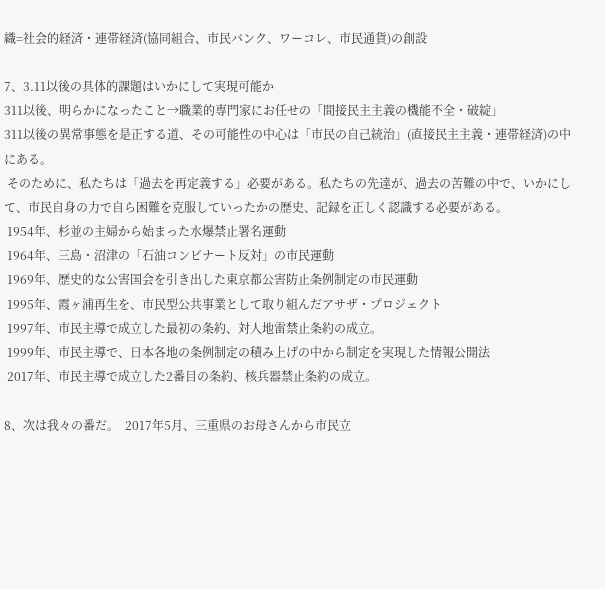織=社会的経済・連帯経済(協同組合、市民バンク、ワーコレ、市民通貨)の創設

7、3.11以後の具体的課題はいかにして実現可能か
311以後、明らかになったこと→職業的専門家にお任せの「間接民主主義の機能不全・破綻」
311以後の異常事態を是正する道、その可能性の中心は「市民の自己統治」(直接民主主義・連帯経済)の中にある。
 そのために、私たちは「過去を再定義する」必要がある。私たちの先達が、過去の苦難の中で、いかにして、市民自身の力で自ら困難を克服していったかの歴史、記録を正しく認識する必要がある。
 1954年、杉並の主婦から始まった水爆禁止署名運動
 1964年、三島・沼津の「石油コンビナート反対」の市民運動
 1969年、歴史的な公害国会を引き出した東京都公害防止条例制定の市民運動
 1995年、霞ヶ浦再生を、市民型公共事業として取り組んだアサザ・プロジェクト
 1997年、市民主導で成立した最初の条約、対人地雷禁止条約の成立。
 1999年、市民主導で、日本各地の条例制定の積み上げの中から制定を実現した情報公開法
 2017年、市民主導で成立した2番目の条約、核兵器禁止条約の成立。

8、次は我々の番だ。  2017年5月、三重県のお母さんから市民立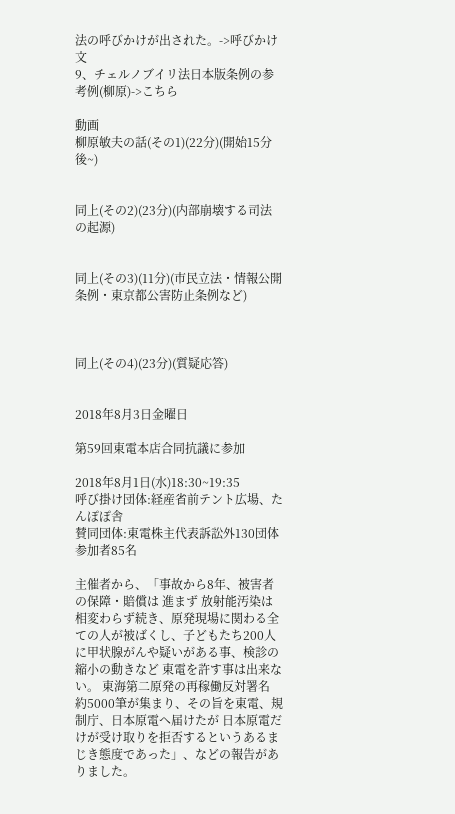法の呼びかけが出された。->呼びかけ文
9、チェルノブイリ法日本版条例の参考例(柳原)->こちら

動画
柳原敏夫の話(その1)(22分)(開始15分後~)


同上(その2)(23分)(内部崩壊する司法の起源)


同上(その3)(11分)(市民立法・情報公開条例・東京都公害防止条例など)



同上(その4)(23分)(質疑応答)


2018年8月3日金曜日

第59回東電本店合同抗議に参加

2018年8月1日(水)18:30~19:35
呼び掛け団体:経産省前テント広場、たんぽぽ舎
賛同団体:東電株主代表訴訟外130団体 参加者85名

主催者から、「事故から8年、被害者の保障・賠償は 進まず 放射能汚染は相変わらず続き、原発現場に関わる全ての人が被ばくし、子どもたち200人に甲状腺がんや疑いがある事、検診の縮小の動きなど 東電を許す事は出来ない。 東海第二原発の再稼働反対署名 約5000筆が集まり、その旨を東電、規制庁、日本原電へ届けたが 日本原電だけが受け取りを拒否するというあるまじき態度であった」、などの報告がありました。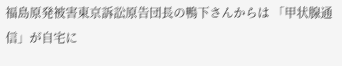福島原発被害東京訴訟原告団長の鴨下さんからは 「甲状腺通信」が自宅に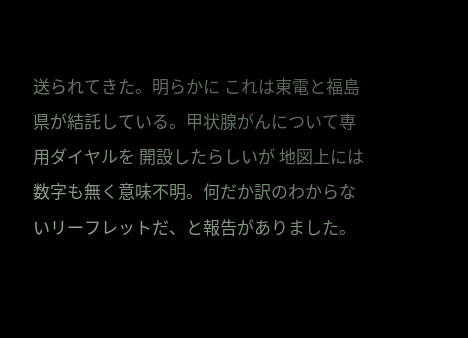送られてきた。明らかに これは東電と福島県が結託している。甲状腺がんについて専用ダイヤルを 開設したらしいが 地図上には数字も無く意味不明。何だか訳のわからないリーフレットだ、と報告がありました。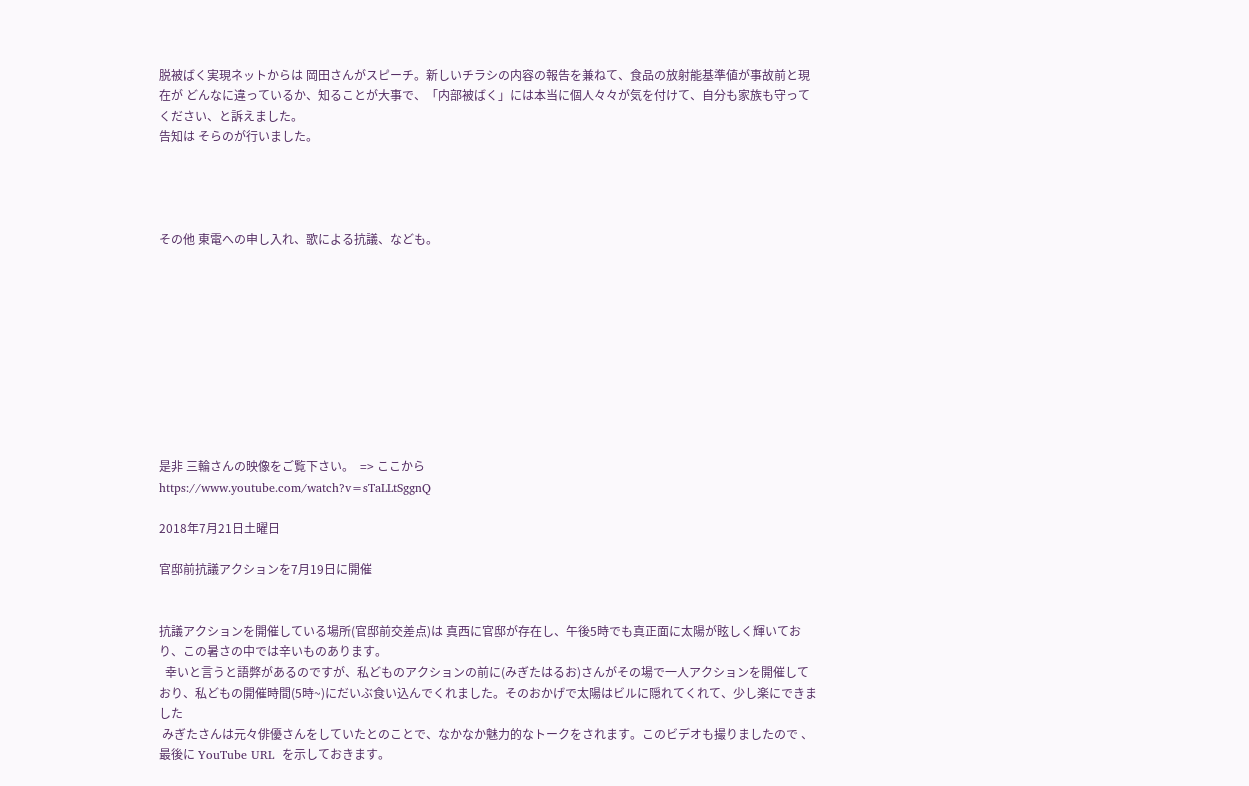脱被ばく実現ネットからは 岡田さんがスピーチ。新しいチラシの内容の報告を兼ねて、食品の放射能基準値が事故前と現在が どんなに違っているか、知ることが大事で、「内部被ばく」には本当に個人々々が気を付けて、自分も家族も守ってください、と訴えました。
告知は そらのが行いました。




その他 東電への申し入れ、歌による抗議、なども。










是非 三輪さんの映像をご覧下さい。  => ここから
https://www.youtube.com/watch?v=sTaLLtSggnQ

2018年7月21日土曜日

官邸前抗議アクションを7月19日に開催


抗議アクションを開催している場所(官邸前交差点)は 真西に官邸が存在し、午後5時でも真正面に太陽が眩しく輝いており、この暑さの中では辛いものあります。
  幸いと言うと語弊があるのですが、私どものアクションの前に(みぎたはるお)さんがその場で一人アクションを開催しており、私どもの開催時間(5時~)にだいぶ食い込んでくれました。そのおかげで太陽はビルに隠れてくれて、少し楽にできました
 みぎたさんは元々俳優さんをしていたとのことで、なかなか魅力的なトークをされます。このビデオも撮りましたので 、最後に YouTube URL  を示しておきます。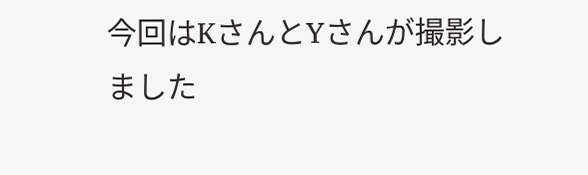今回はKさんとYさんが撮影しました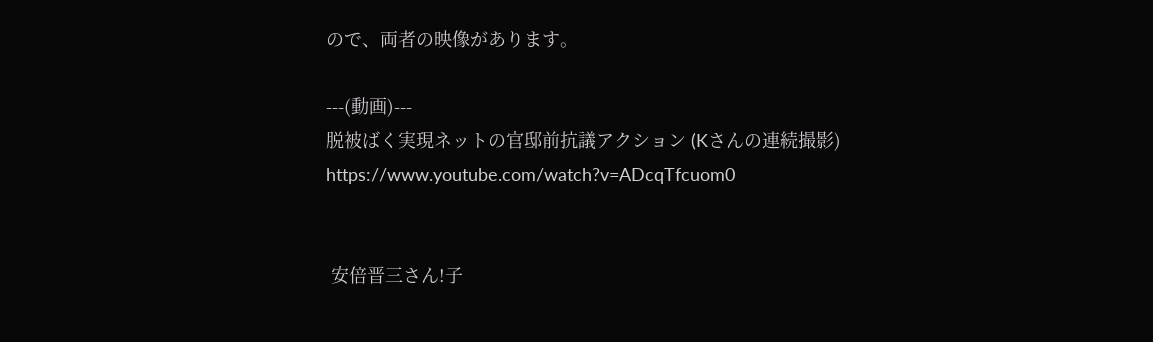ので、両者の映像があります。

---(動画)---
脱被ばく実現ネットの官邸前抗議アクション (Kさんの連続撮影)
https://www.youtube.com/watch?v=ADcqTfcuom0


 安倍晋三さん!子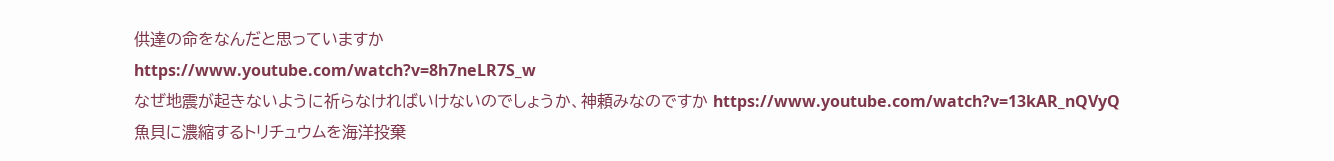供達の命をなんだと思っていますか
https://www.youtube.com/watch?v=8h7neLR7S_w
なぜ地震が起きないように祈らなければいけないのでしょうか、神頼みなのですか https://www.youtube.com/watch?v=13kAR_nQVyQ
魚貝に濃縮するトリチュウムを海洋投棄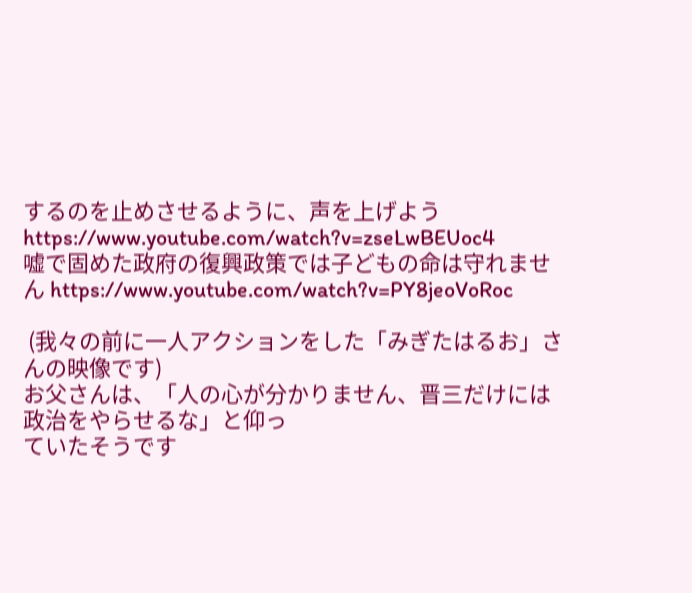するのを止めさせるように、声を上げよう https://www.youtube.com/watch?v=zseLwBEUoc4
嘘で固めた政府の復興政策では子どもの命は守れません https://www.youtube.com/watch?v=PY8jeoVoRoc

 (我々の前に一人アクションをした「みぎたはるお」さんの映像です)
お父さんは、「人の心が分かりません、晋三だけには政治をやらせるな」と仰っ
ていたそうです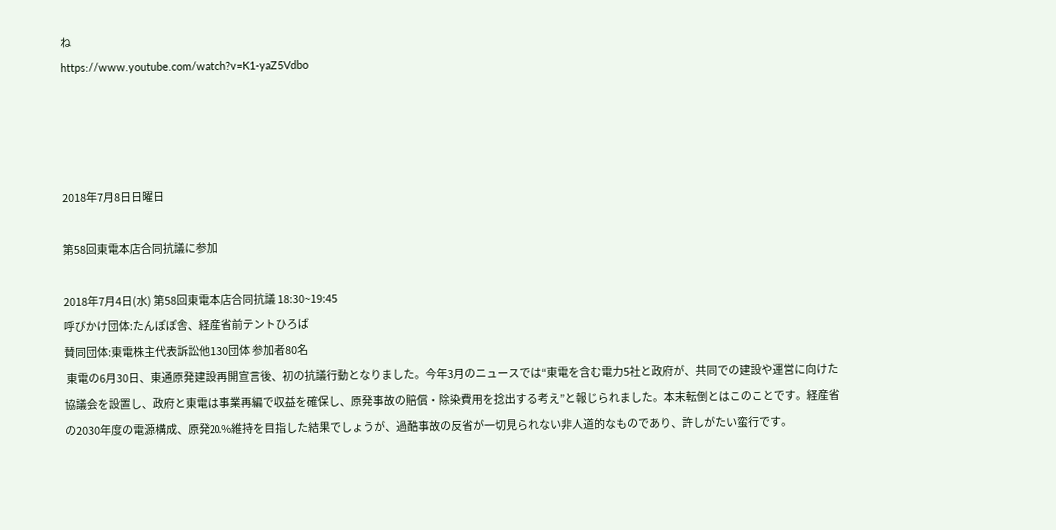ね
https://www.youtube.com/watch?v=K1-yaZ5Vdbo




2018年7月8日日曜日

第58回東電本店合同抗議に参加

2018年7月4日(水) 第58回東電本店合同抗議 18:30~19:45
呼びかけ団体:たんぽぽ舎、経産省前テントひろば
賛同団体:東電株主代表訴訟他130団体 参加者80名
 東電の6月30日、東通原発建設再開宣言後、初の抗議行動となりました。今年3月のニュースでは“東電を含む電力5社と政府が、共同での建設や運営に向けた協議会を設置し、政府と東電は事業再編で収益を確保し、原発事故の賠償・除染費用を捻出する考え”と報じられました。本末転倒とはこのことです。経産省の2030年度の電源構成、原発⒛%維持を目指した結果でしょうが、過酷事故の反省が一切見られない非人道的なものであり、許しがたい蛮行です。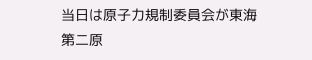当日は原子力規制委員会が東海第二原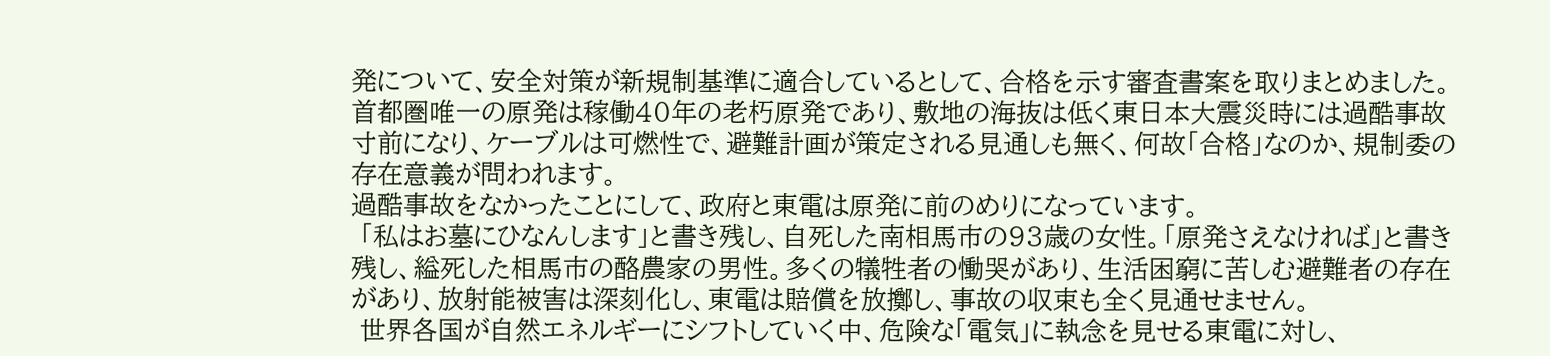発について、安全対策が新規制基準に適合しているとして、合格を示す審査書案を取りまとめました。首都圏唯一の原発は稼働40年の老朽原発であり、敷地の海抜は低く東日本大震災時には過酷事故寸前になり、ケーブルは可燃性で、避難計画が策定される見通しも無く、何故「合格」なのか、規制委の存在意義が問われます。
過酷事故をなかったことにして、政府と東電は原発に前のめりになっています。
 「私はお墓にひなんします」と書き残し、自死した南相馬市の93歳の女性。「原発さえなければ」と書き残し、縊死した相馬市の酪農家の男性。多くの犠牲者の慟哭があり、生活困窮に苦しむ避難者の存在があり、放射能被害は深刻化し、東電は賠償を放擲し、事故の収束も全く見通せません。
 世界各国が自然エネルギーにシフトしていく中、危険な「電気」に執念を見せる東電に対し、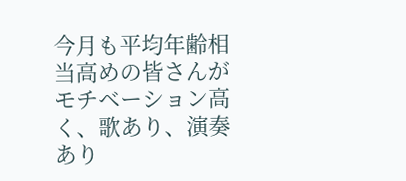今月も平均年齢相当高めの皆さんがモチベーション高く、歌あり、演奏あり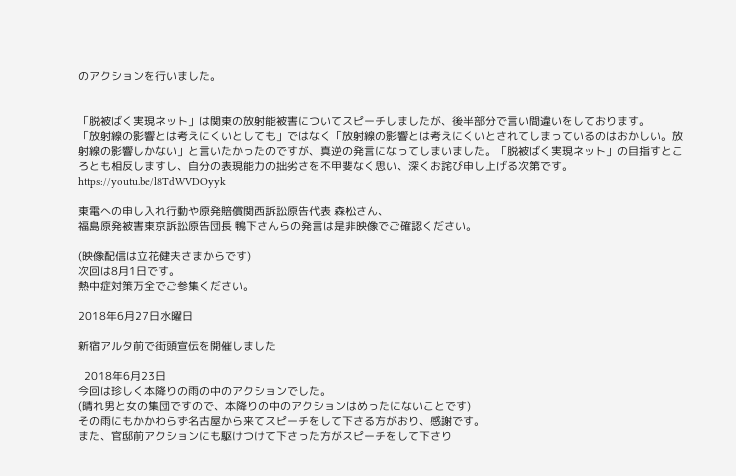のアクションを行いました。


「脱被ばく実現ネット」は関東の放射能被害についてスピーチしましたが、後半部分で言い間違いをしております。
「放射線の影響とは考えにくいとしても」ではなく「放射線の影響とは考えにくいとされてしまっているのはおかしい。放射線の影響しかない」と言いたかったのですが、真逆の発言になってしまいました。「脱被ばく実現ネット」の目指すところとも相反しますし、自分の表現能力の拙劣さを不甲斐なく思い、深くお詫び申し上げる次第です。
https://youtu.be/l8TdWVDOyyk

東電への申し入れ行動や原発賠償関西訴訟原告代表 森松さん、
福島原発被害東京訴訟原告団長 鴨下さんらの発言は是非映像でご確認ください。

(映像配信は立花健夫さまからです)
次回は8月1日です。
熱中症対策万全でご参集ください。

2018年6月27日水曜日

新宿アルタ前で街頭宣伝を開催しました

  2018年6月23日
今回は珍しく本降りの雨の中のアクションでした。
(晴れ男と女の集団ですので、本降りの中のアクションはめったにないことです)
その雨にもかかわらず名古屋から来てスピーチをして下さる方がおり、感謝です。
また、官邸前アクションにも駆けつけて下さった方がスピーチをして下さり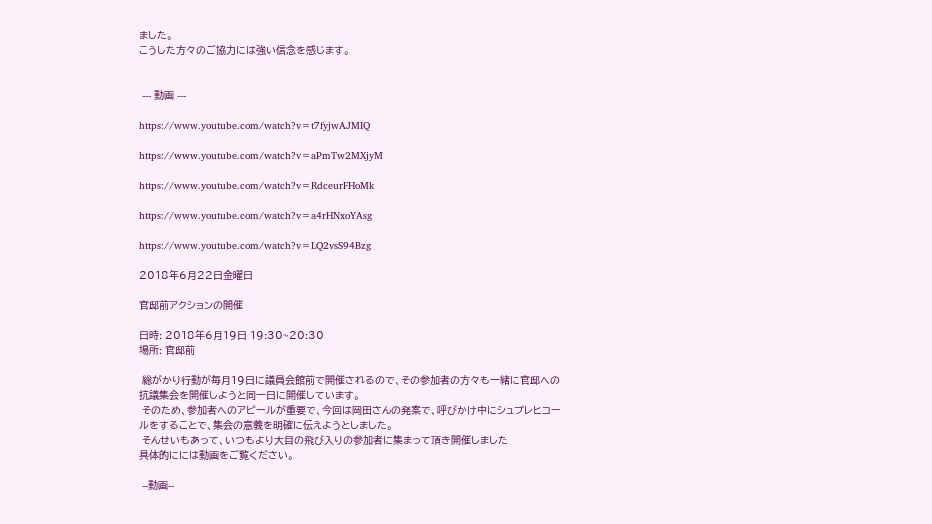ました。
こうした方々のご協力には強い信念を感じます。


 --- 動画 ---

https://www.youtube.com/watch?v=t7fyjwAJMIQ

https://www.youtube.com/watch?v=aPmTw2MXjyM

https://www.youtube.com/watch?v=RdceurFHoMk

https://www.youtube.com/watch?v=a4rHNxoYAsg

https://www.youtube.com/watch?v=LQ2vsS94Bzg

2018年6月22日金曜日

官邸前アクションの開催

日時: 2018年6月19日 19:30~20:30
場所: 官邸前

 総がかり行動が毎月19日に議員会館前で開催されるので、その参加者の方々も一緒に官邸への抗議集会を開催しようと同一日に開催しています。
 そのため、参加者へのアピールが重要で、今回は岡田さんの発案で、呼びかけ中にシュプレヒコールをすることで、集会の意義を明確に伝えようとしました。
 そんせいもあって、いつもより大目の飛び入りの参加者に集まって頂き開催しました
具体的にには動画をご覧ください。

 --動画--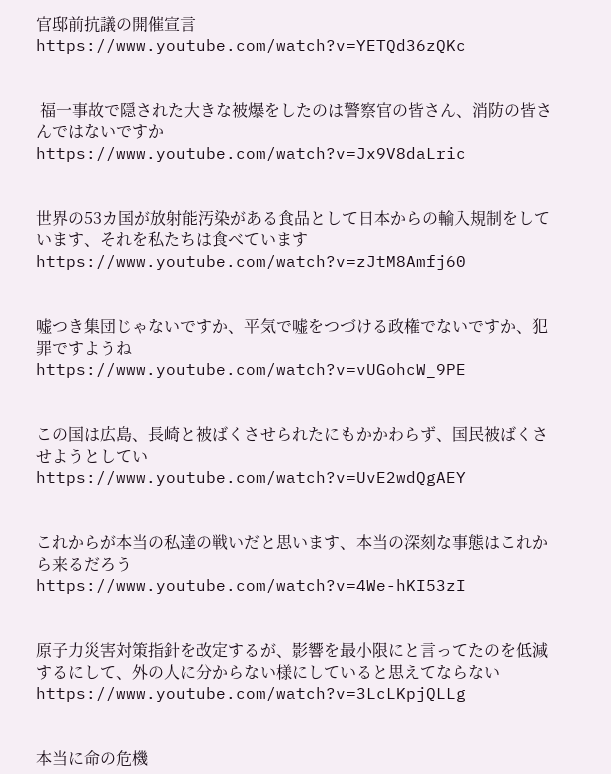官邸前抗議の開催宣言
https://www.youtube.com/watch?v=YETQd36zQKc


 福一事故で隠された大きな被爆をしたのは警察官の皆さん、消防の皆さんではないですか
https://www.youtube.com/watch?v=Jx9V8daLric


世界の53カ国が放射能汚染がある食品として日本からの輸入規制をしています、それを私たちは食べています
https://www.youtube.com/watch?v=zJtM8Amfj60


嘘つき集団じゃないですか、平気で嘘をつづける政権でないですか、犯罪ですようね
https://www.youtube.com/watch?v=vUGohcW_9PE


この国は広島、長崎と被ばくさせられたにもかかわらず、国民被ばくさせようとしてい
https://www.youtube.com/watch?v=UvE2wdQgAEY


これからが本当の私達の戦いだと思います、本当の深刻な事態はこれから来るだろう
https://www.youtube.com/watch?v=4We-hKI53zI


原子力災害対策指針を改定するが、影響を最小限にと言ってたのを低減するにして、外の人に分からない様にしていると思えてならない
https://www.youtube.com/watch?v=3LcLKpjQLLg


本当に命の危機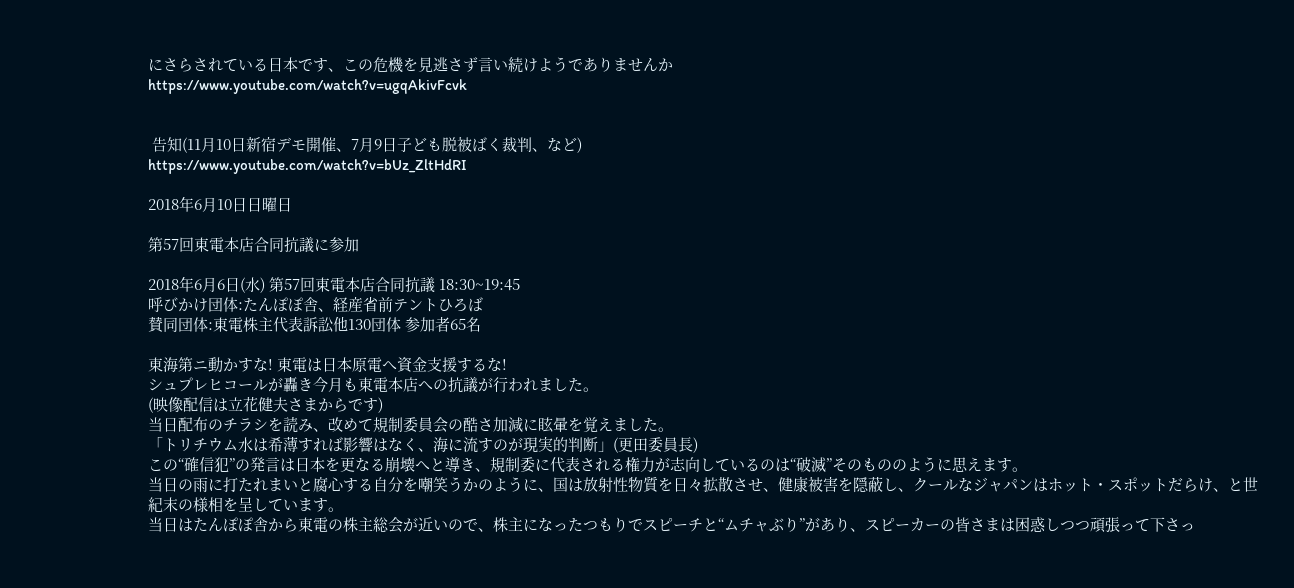にさらされている日本です、この危機を見逃さず言い続けようでありませんか
https://www.youtube.com/watch?v=ugqAkivFcvk


 告知(11月10日新宿デモ開催、7月9日子ども脱被ばく裁判、など)
https://www.youtube.com/watch?v=bUz_ZltHdRI

2018年6月10日日曜日

第57回東電本店合同抗議に参加

2018年6月6日(水) 第57回東電本店合同抗議 18:30~19:45
呼びかけ団体:たんぽぽ舎、経産省前テントひろば
賛同団体:東電株主代表訴訟他130団体 参加者65名

東海第ニ動かすな! 東電は日本原電へ資金支援するな!
シュプレヒコールが轟き今月も東電本店への抗議が行われました。
(映像配信は立花健夫さまからです)
当日配布のチラシを読み、改めて規制委員会の酷さ加減に眩暈を覚えました。
「トリチウム水は希薄すれば影響はなく、海に流すのが現実的判断」(更田委員長)
この“確信犯”の発言は日本を更なる崩壊へと導き、規制委に代表される権力が志向しているのは“破滅”そのもののように思えます。
当日の雨に打たれまいと腐心する自分を嘲笑うかのように、国は放射性物質を日々拡散させ、健康被害を隠蔽し、クールなジャパンはホット・スポットだらけ、と世紀末の様相を呈しています。
当日はたんぽぽ舎から東電の株主総会が近いので、株主になったつもりでスピーチと“ムチャぶり”があり、スピーカーの皆さまは困惑しつつ頑張って下さっ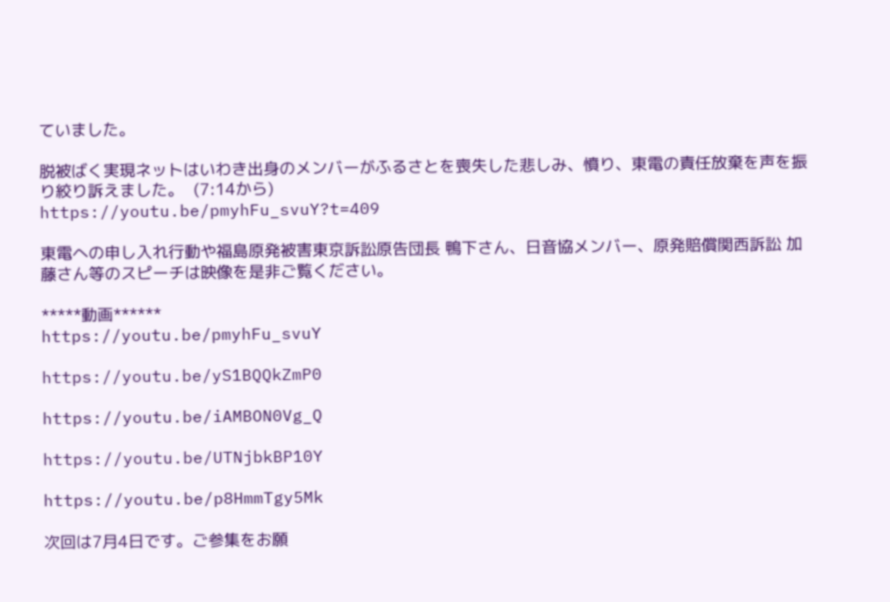ていました。

脱被ばく実現ネットはいわき出身のメンバーがふるさとを喪失した悲しみ、憤り、東電の責任放棄を声を振り絞り訴えました。  (7:14から)
https://youtu.be/pmyhFu_svuY?t=409

東電への申し入れ行動や福島原発被害東京訴訟原告団長 鴨下さん、日音協メンバー、原発賠償関西訴訟 加藤さん等のスピーチは映像を是非ご覧ください。

*****動画******
https://youtu.be/pmyhFu_svuY

https://youtu.be/yS1BQQkZmP0

https://youtu.be/iAMBON0Vg_Q

https://youtu.be/UTNjbkBP10Y

https://youtu.be/p8HmmTgy5Mk

次回は7月4日です。ご参集をお願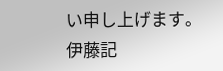い申し上げます。
伊藤記